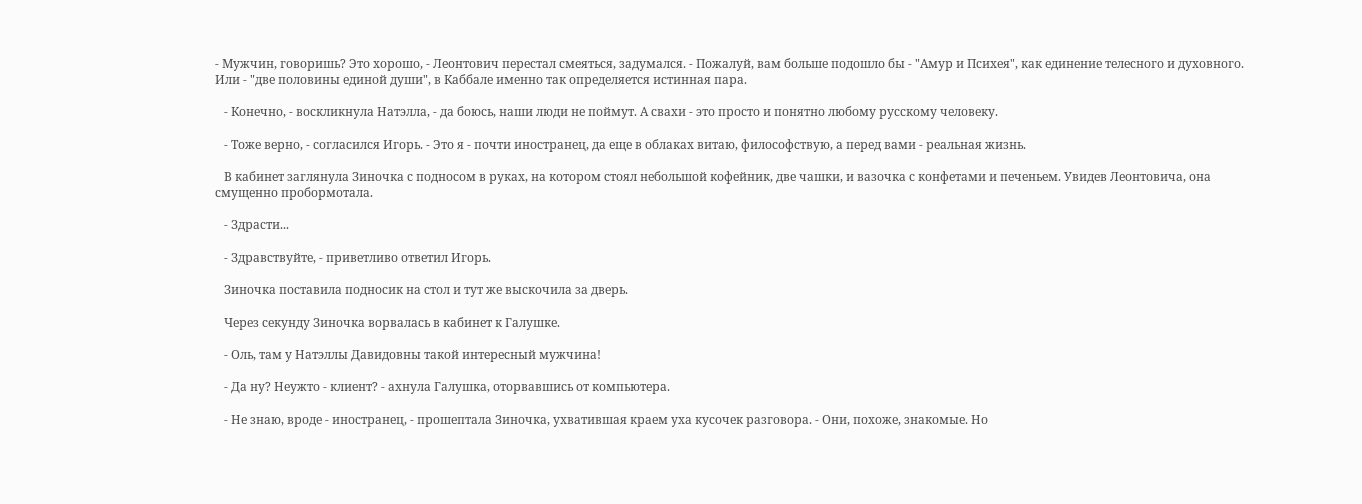- Мужчин, говоришь? Это хорошо, - Леонтович перестал смеяться, задумался. - Пожалуй, вам больше подошло бы - "Амур и Психея", как единение телесного и духовного. Или - "две половины единой души", в Каббале именно так определяется истинная пара.

   - Конечно, - воскликнула Натэлла, - да боюсь, наши люди не поймут. А свахи - это просто и понятно любому русскому человеку.

   - Тоже верно, - согласился Игорь. - Это я - почти иностранец, да еще в облаках витаю, философствую, а перед вами - реальная жизнь.

   В кабинет заглянула Зиночка с подносом в руках, на котором стоял небольшой кофейник, две чашки, и вазочка с конфетами и печеньем. Увидев Леонтовича, она смущенно пробормотала.

   - Здрасти...

   - Здравствуйте, - приветливо ответил Игорь.

   Зиночка поставила подносик на стол и тут же выскочила за дверь.

   Через секунду Зиночка ворвалась в кабинет к Галушке.

   - Оль, там у Натэллы Давидовны такой интересный мужчина!

   - Да ну? Неужто - клиент? - ахнула Галушка, оторвавшись от компьютера.

   - Не знаю, вроде - иностранец, - прошептала Зиночка, ухватившая краем уха кусочек разговора. - Они, похоже, знакомые. Но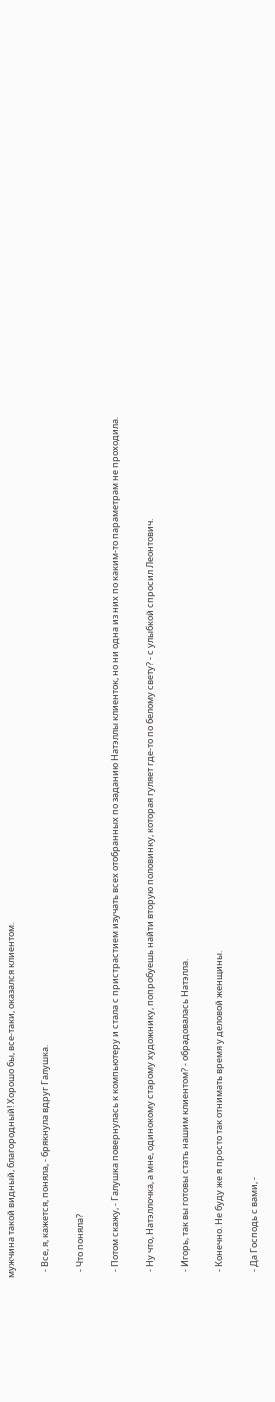мужчина такой видный, благородный! Хорошо бы, все-таки, оказался клиентом.

   - Все, я, кажется, поняла, - брякнула вдруг Галушка.

   - Что поняла?

   - Потом скажу, - Галушка повернулась к компьютеру и стала с пристрастием изучать всех отобранных по заданию Натэллы клиенток, но ни одна из них по каким-то параметрам не проходила.

   - Ну что, Натэллочка, а мне, одинокому старому художнику, попробуешь найти вторую половинку, которая гуляет где-то по белому свету? - с улыбкой спросил Леонтович.

   - Игорь, так вы готовы стать нашим клиентом? - обрадовалась Натэлла.

   - Конечно. Не буду же я просто так отнимать время у деловой женщины.

   - Да Господь с вами, -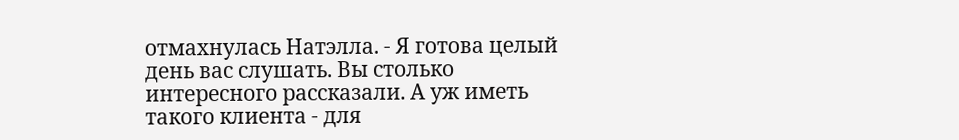отмахнулась Натэлла. - Я готова целый день вас слушать. Вы столько интересного рассказали. А уж иметь такого клиента - для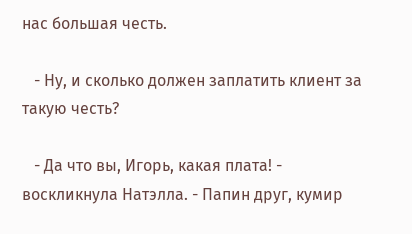нас большая честь.

   - Ну, и сколько должен заплатить клиент за такую честь?

   - Да что вы, Игорь, какая плата! - воскликнула Натэлла. - Папин друг, кумир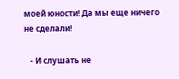моей юности! Да мы еще ничего не сделали!

   - И слушать не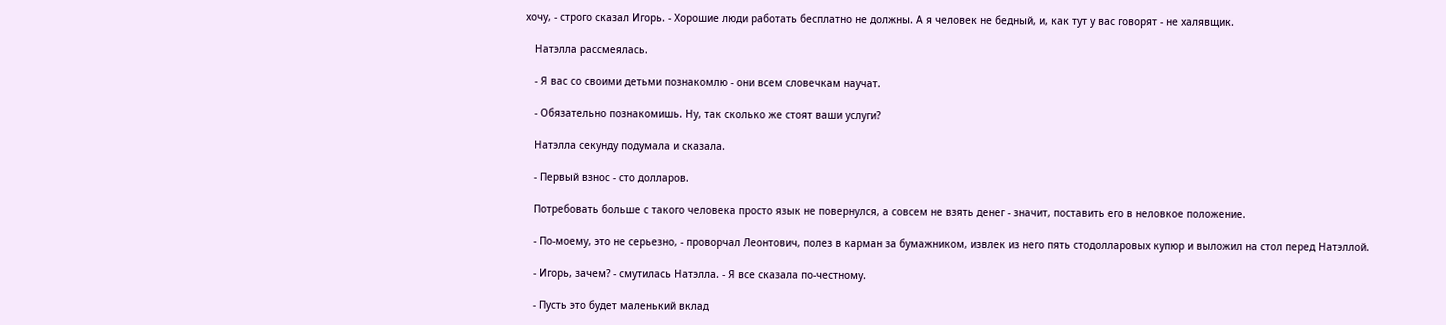хочу, - строго сказал Игорь. - Хорошие люди работать бесплатно не должны. А я человек не бедный, и, как тут у вас говорят - не халявщик.

   Натэлла рассмеялась.

   - Я вас со своими детьми познакомлю - они всем словечкам научат.

   - Обязательно познакомишь. Ну, так сколько же стоят ваши услуги?

   Натэлла секунду подумала и сказала.

   - Первый взнос - сто долларов.

   Потребовать больше с такого человека просто язык не повернулся, а совсем не взять денег - значит, поставить его в неловкое положение.

   - По-моему, это не серьезно, - проворчал Леонтович, полез в карман за бумажником, извлек из него пять стодолларовых купюр и выложил на стол перед Натэллой.

   - Игорь, зачем? - смутилась Натэлла. - Я все сказала по-честному.

   - Пусть это будет маленький вклад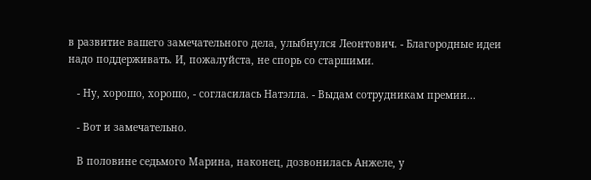в развитие вашего замечательного дела, улыбнулся Леонтович. - Благородные идеи надо поддерживать. И, пожалуйста, не спорь со старшими.

   - Ну, хорошо, хорошо, - согласилась Натэлла. - Выдам сотрудникам премии...

   - Вот и замечательно.

   В половине седьмого Марина, наконец, дозвонилась Анжеле, у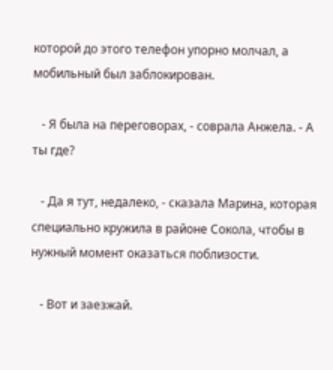которой до этого телефон упорно молчал, а мобильный был заблокирован.

   - Я была на переговорах, - соврала Анжела. - А ты где?

   - Да я тут, недалеко, - сказала Марина, которая специально кружила в районе Сокола, чтобы в нужный момент оказаться поблизости.

   - Вот и заезжай.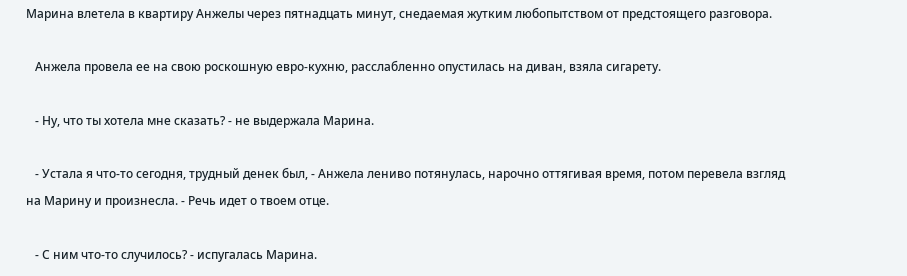Марина влетела в квартиру Анжелы через пятнадцать минут, снедаемая жутким любопытством от предстоящего разговора.

   Анжела провела ее на свою роскошную евро-кухню, расслабленно опустилась на диван, взяла сигарету.

   - Ну, что ты хотела мне сказать? - не выдержала Марина.

   - Устала я что-то сегодня, трудный денек был, - Анжела лениво потянулась, нарочно оттягивая время, потом перевела взгляд на Марину и произнесла. - Речь идет о твоем отце.

   - С ним что-то случилось? - испугалась Марина.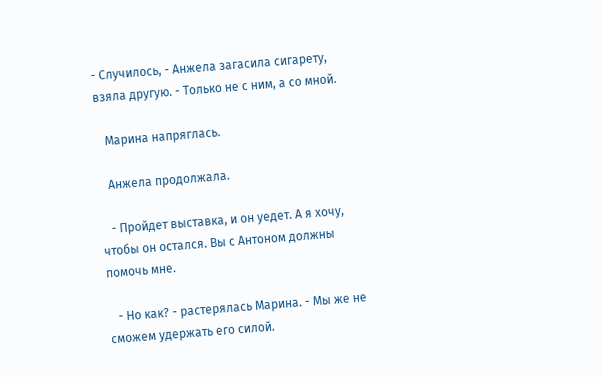- Случилось, - Анжела загасила сигарету, взяла другую. - Только не с ним, а со мной.

   Марина напряглась.

   Анжела продолжала.

   - Пройдет выставка, и он уедет. А я хочу, чтобы он остался. Вы с Антоном должны помочь мне.

   - Но как? - растерялась Марина. - Мы же не сможем удержать его силой.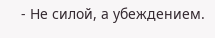- Не силой, а убеждением.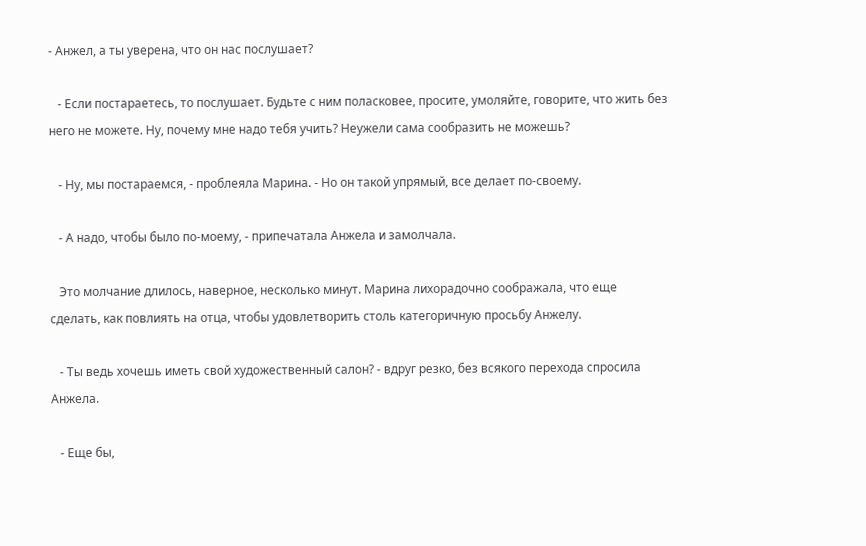- Анжел, а ты уверена, что он нас послушает?

   - Если постараетесь, то послушает. Будьте с ним поласковее, просите, умоляйте, говорите, что жить без него не можете. Ну, почему мне надо тебя учить? Неужели сама сообразить не можешь?

   - Ну, мы постараемся, - проблеяла Марина. - Но он такой упрямый, все делает по-своему.

   - А надо, чтобы было по-моему, - припечатала Анжела и замолчала.

   Это молчание длилось, наверное, несколько минут. Марина лихорадочно соображала, что еще сделать, как повлиять на отца, чтобы удовлетворить столь категоричную просьбу Анжелу.

   - Ты ведь хочешь иметь свой художественный салон? - вдруг резко, без всякого перехода спросила Анжела.

   - Еще бы,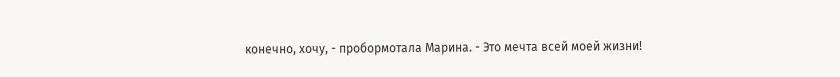конечно, хочу, - пробормотала Марина. - Это мечта всей моей жизни!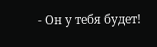- Он у тебя будет!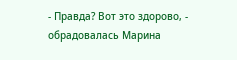- Правда? Вот это здорово, - обрадовалась Марина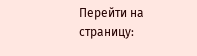Перейти на страницу: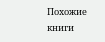Похожие книги